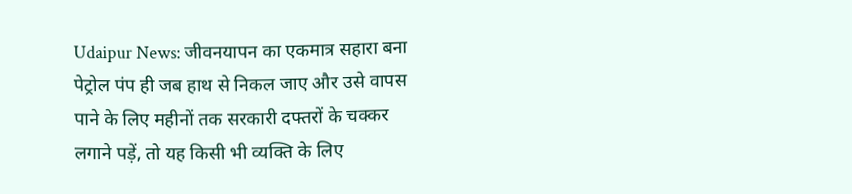Udaipur News: जीवनयापन का एकमात्र सहारा बना पेट्रोल पंप ही जब हाथ से निकल जाए और उसे वापस पाने के लिए महीनों तक सरकारी दफ्तरों के चक्कर लगाने पड़ें, तो यह किसी भी व्यक्ति के लिए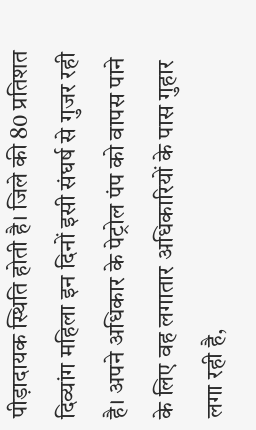पीड़ादायक स्थिति होती है। जिले की 80 प्रतिशत दिव्यांग महिला इन दिनों इसी संघर्ष से गुजर रही है। अपने अधिकार के पेट्रोल पंप को वापस पाने के लिए वह लगातार अधिकारियों के पास गुहार लगा रही है,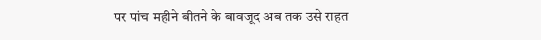पर पांच महीने बीतने के बावजूद अब तक उसे राहत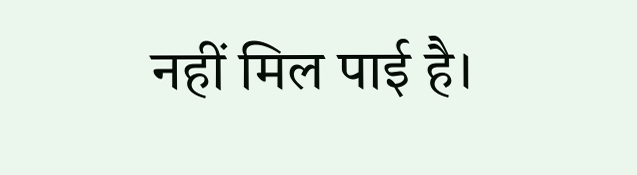नहीं मिल पाई है।